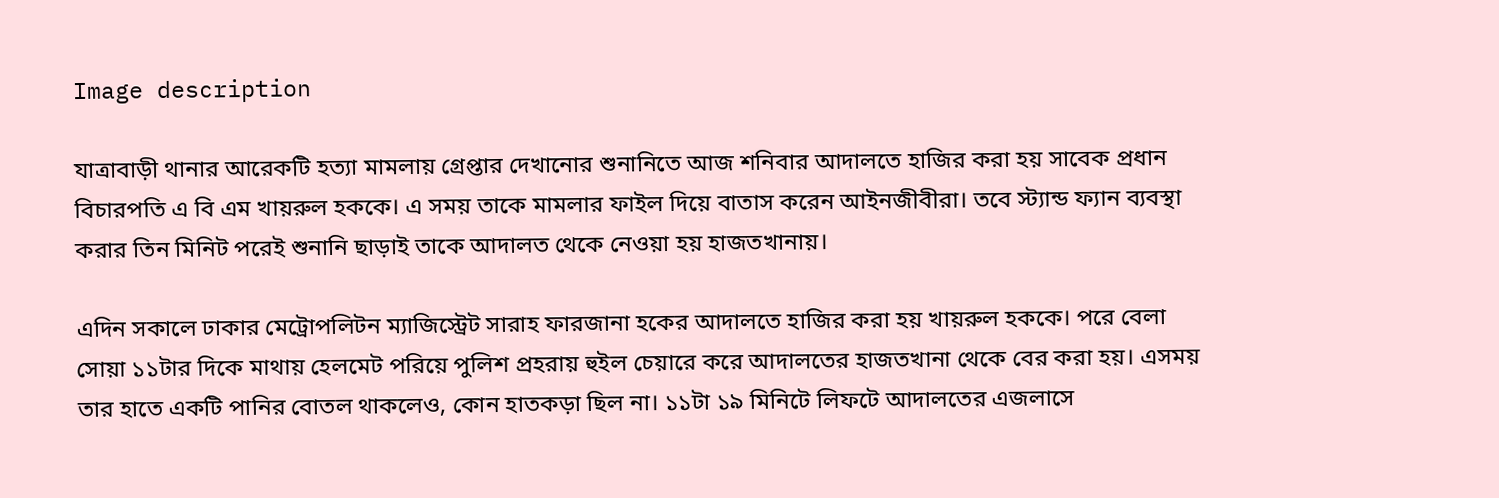Image description

যাত্রাবাড়ী থানার আরেকটি হত্যা মামলায় গ্রেপ্তার দেখানোর শুনানিতে আজ শনিবার আদালতে হাজির করা হয় সাবেক প্রধান বিচারপতি এ বি এম খায়রুল হককে। এ সময় তাকে মামলার ফাইল দিয়ে বাতাস করেন আইনজীবীরা। তবে স্ট্যান্ড ফ্যান ব্যবস্থা করার তিন মিনিট পরেই শুনানি ছাড়াই তাকে আদালত থেকে নেওয়া হয় হাজতখানায়।

এদিন সকালে ঢাকার মেট্রোপলিটন ম্যাজিস্ট্রেট সারাহ ফারজানা হকের আদালতে হাজির করা হয় খায়রুল হককে। পরে বেলা সোয়া ১১টার দিকে মাথায় হেলমেট পরিয়ে পুলিশ প্রহরায় হুইল চেয়ারে করে আদালতের হাজতখানা থেকে বের করা হয়। এসময় তার হাতে একটি পানির বোতল থাকলেও, কোন হাতকড়া ছিল না। ১১টা ১৯ মিনিটে লিফটে আদালতের এজলাসে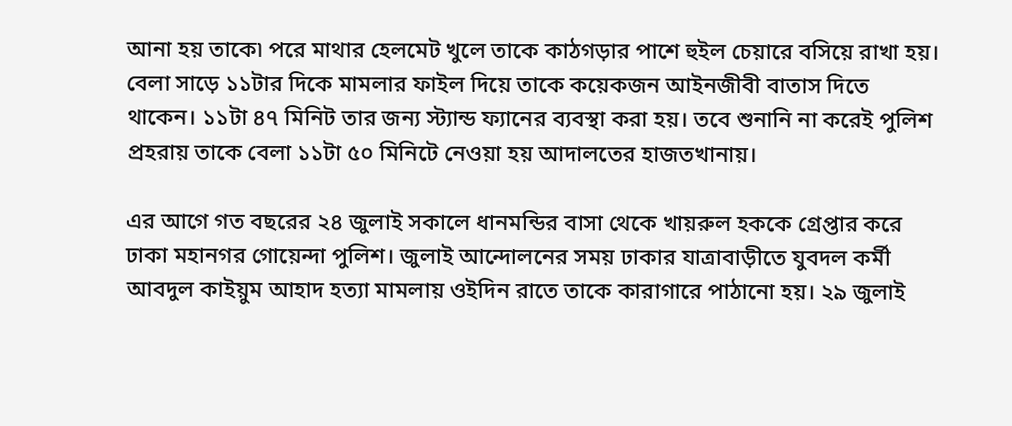আনা হয় তাকে৷ পরে মাথার হেলমেট খুলে তাকে কাঠগড়ার পাশে হুইল চেয়ারে বসিয়ে রাখা হয়। বেলা সাড়ে ১১টার দিকে মামলার ফাইল দিয়ে তাকে কয়েকজন আইনজীবী বাতাস দিতে থাকেন। ১১টা ৪৭ মিনিট তার জন্য স্ট্যান্ড ফ্যানের ব্যবস্থা করা হয়। তবে শুনানি না করেই পুলিশ প্রহরায় তাকে বেলা ১১টা ৫০ মিনিটে নেওয়া হয় আদালতের হাজতখানায়।

এর আগে গত বছরের ২৪ জুলাই সকালে ধানমন্ডির বাসা থেকে খায়রুল হককে গ্রেপ্তার করে ঢাকা মহানগর গোয়েন্দা পুলিশ। জুলাই আন্দোলনের সময় ঢাকার যাত্রাবাড়ীতে যুবদল কর্মী আবদুল কাইয়ুম আহাদ হত্যা মামলায় ওইদিন রাতে তাকে কারাগারে পাঠানো হয়। ২৯ জুলাই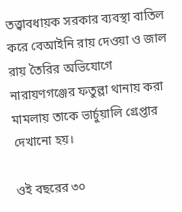তত্ত্বাবধায়ক সরকার ব্যবস্থা বাতিল করে বেআইনি রায় দেওয়া ও জাল রায় তৈরির অভিযোগে নারায়ণগঞ্জের ফতুল্লা থানায় করা মামলায় তাকে ভার্চুয়ালি গ্রেপ্তার দেখানো হয়।

ওই বছরের ৩০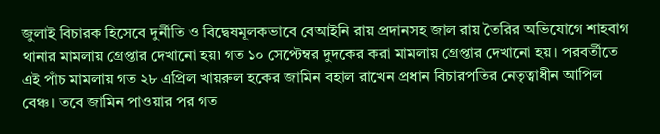জুলাই বিচারক হিসেবে দুর্নীতি ও বিদ্বেষমূলকভাবে বেআইনি রায় প্রদানসহ জাল রায় তৈরির অভিযোগে শাহবাগ থানার মামলায় গ্রেপ্তার দেখানো হয়৷ গত ১০ সেপ্টেম্বর দুদকের করা মামলায় গ্রেপ্তার দেখানো হয়। পরবর্তীতে এই পাঁচ মামলায় গত ২৮ এপ্রিল খায়রুল হকের জামিন বহাল রাখেন প্রধান বিচারপতির নেতৃত্বাধীন আপিল বেঞ্চ। তবে জামিন পাওয়ার পর গত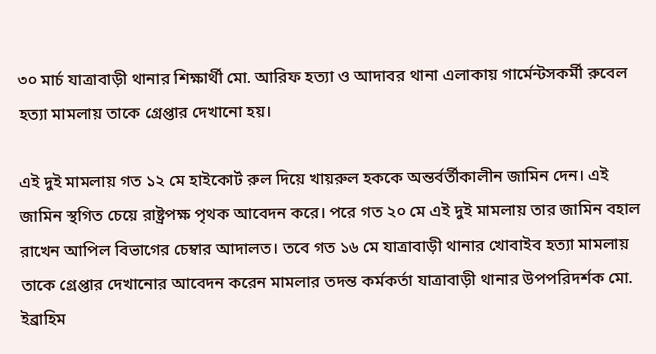৩০ মার্চ যাত্রাবাড়ী থানার শিক্ষার্থী মো. আরিফ হত্যা ও আদাবর থানা এলাকায় গার্মেন্টসকর্মী রুবেল হত্যা মামলায় তাকে গ্রেপ্তার দেখানো হয়।

এই দুই মামলায় গত ১২ মে হাইকোর্ট রুল দিয়ে খায়রুল হককে অন্তর্বর্তীকালীন জামিন দেন। এই জামিন স্থগিত চেয়ে রাষ্ট্রপক্ষ পৃথক আবেদন করে। পরে গত ২০ মে এই দুই মামলায় তার জামিন বহাল রাখেন আপিল বিভাগের চেম্বার আদালত। তবে গত ১৬ মে যাত্রাবাড়ী থানার খোবাইব হত্যা মামলায় তাকে গ্রেপ্তার দেখানোর আবেদন করেন মামলার তদন্ত কর্মকর্তা যাত্রাবাড়ী থানার উপপরিদর্শক মো. ইব্রাহিম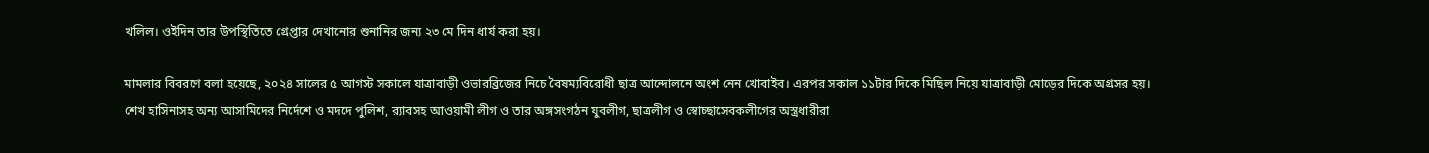খলিল। ওইদিন তার উপস্থিতিতে গ্রেপ্তার দেখানোর শুনানির জন্য ২৩ মে দিন ধার্য করা হয়।

মামলার বিবরণে বলা হয়েছে, ২০২৪ সালের ৫ আগস্ট সকালে যাত্রাবাড়ী ওভারব্রিজের নিচে বৈষম্যবিরোধী ছাত্র আন্দোলনে অংশ নেন খোবাইব। এরপর সকাল ১১টার দিকে মিছিল নিয়ে যাত্রাবাড়ী মোড়ের দিকে অগ্রসর হয়। শেখ হাসিনাসহ অন্য আসামিদের নির্দেশে ও মদদে পুলিশ, র‍্যাবসহ আওয়ামী লীগ ও তার অঙ্গসংগঠন যুবলীগ, ছাত্রলীগ ও স্বোচ্ছাসেবকলীগের অস্ত্রধারীরা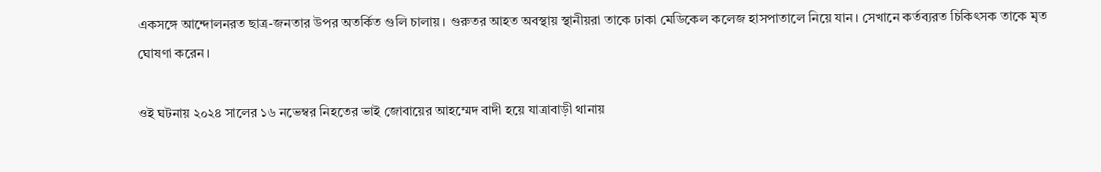একসঙ্গে আন্দোলনরত ছাত্র-জনতার উপর অতর্কিত গুলি চালায়। গুরুতর আহত অবস্থায় স্থানীয়রা তাকে ঢাকা মেডিকেল কলেজ হাসপাতালে নিয়ে যান। সেখানে কর্তব্যরত চিকিৎসক তাকে মৃত ঘোষণা করেন।

ওই ঘটনায় ২০২৪ সালের ১৬ নভেম্বর নিহতের ভাই জোবায়ের আহম্মেদ বাদী হয়ে যাত্রাবাড়ী থানায়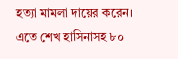হত্যা মামলা দায়ের করেন। এতে শেখ হাসিনাসহ ৮০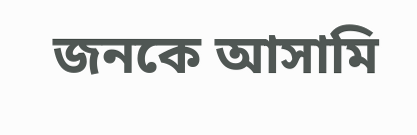জনকে আসামি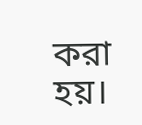করা হয়।